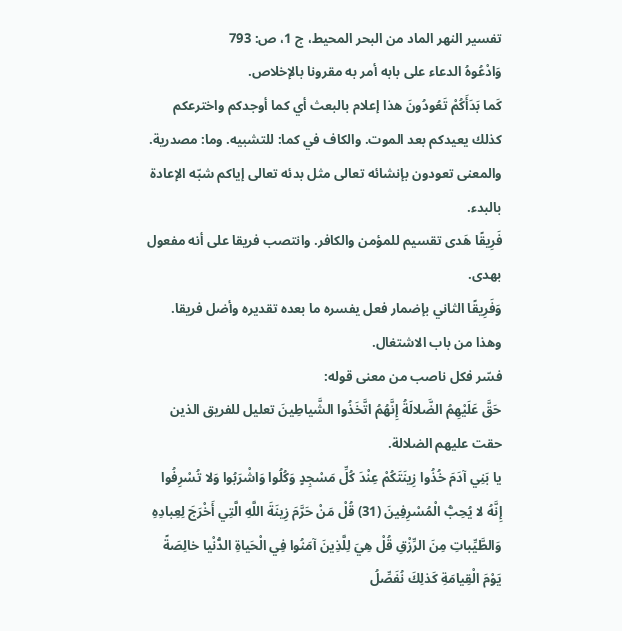تفسير النهر الماد من البحر المحيط، ج 1، ص: 793
وَادْعُوهُ الدعاء على بابه أمر به مقرونا بالإخلاص.
كَما بَدَأَكُمْ تَعُودُونَ هذا إعلام بالبعث أي كما أوجدكم واخترعكم كذلك يعيدكم بعد الموت. والكاف في كما: للتشبيه. وما: مصدرية. والمعنى تعودون بإنشائه تعالى مثل بدئه تعالى إياكم شبّه الإعادة بالبدء.
فَرِيقًا هَدى تقسيم للمؤمن والكافر. وانتصب فريقا على أنه مفعول بهدى.
وَفَرِيقًا الثاني بإضمار فعل يفسره ما بعده تقديره وأضل فريقا. وهذا من باب الاشتغال.
فسّر فكل ناصب من معنى قوله:
حَقَّ عَلَيْهِمُ الضَّلالَةُ إِنَّهُمُ اتَّخَذُوا الشَّياطِينَ تعليل للفريق الذين حقت عليهم الضلالة.
يا بَنِي آدَمَ خُذُوا زِينَتَكُمْ عِنْدَ كُلِّ مَسْجِدٍ وَكُلُوا وَاشْرَبُوا وَلا تُسْرِفُوا إِنَّهُ لا يُحِبُّ الْمُسْرِفِينَ (31) قُلْ مَنْ حَرَّمَ زِينَةَ اللَّهِ الَّتِي أَخْرَجَ لِعِبادِهِ وَالطَّيِّباتِ مِنَ الرِّزْقِ قُلْ هِيَ لِلَّذِينَ آمَنُوا فِي الْحَياةِ الدُّنْيا خالِصَةً يَوْمَ الْقِيامَةِ كَذلِكَ نُفَصِّلُ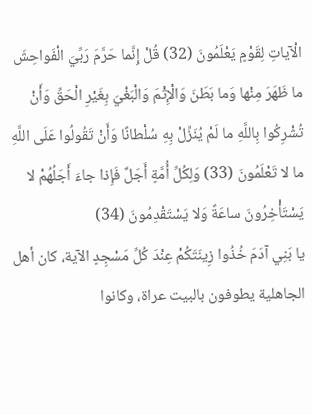الْآياتِ لِقَوْمٍ يَعْلَمُونَ (32) قُلْ إِنَّما حَرَّمَ رَبِّيَ الْفَواحِشَ ما ظَهَرَ مِنْها وَما بَطَنَ وَالْإِثْمَ وَالْبَغْيَ بِغَيْرِ الْحَقِّ وَأَنْ تُشْرِكُوا بِاللَّهِ ما لَمْ يُنَزِّلْ بِهِ سُلْطانًا وَأَنْ تَقُولُوا عَلَى اللَّهِ ما لا تَعْلَمُونَ (33) وَلِكُلِّ أُمَّةٍ أَجَلٌ فَإِذا جاءَ أَجَلُهُمْ لا يَسْتَأْخِرُونَ ساعَةً وَلا يَسْتَقْدِمُونَ (34)
يا بَنِي آدَمَ خُذُوا زِينَتَكُمْ عِنْدَ كُلِّ مَسْجِدٍ الآية، كان أهل الجاهلية يطوفون بالبيت عراة، وكانوا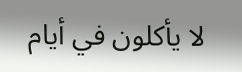لا يأكلون في أيام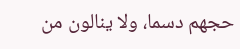حجهم دسما، ولا ينالون من